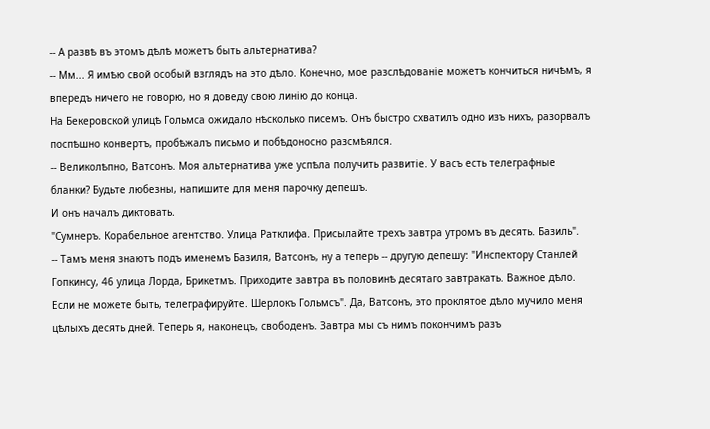-- А развѣ въ этомъ дѣлѣ можетъ быть альтернатива?
-- Мм... Я имѣю свой особый взглядъ на это дѣло. Конечно, мое разслѣдованіе можетъ кончиться ничѣмъ, я впередъ ничего не говорю, но я доведу свою линію до конца.
На Бекеровской улицѣ Гольмса ожидало нѣсколько писемъ. Онъ быстро схватилъ одно изъ нихъ, разорвалъ поспѣшно конвертъ, пробѣжалъ письмо и побѣдоносно разсмѣялся.
-- Великолѣпно, Ватсонъ. Моя альтернатива уже успѣла получить развитіе. У васъ есть телеграфные бланки? Будьте любезны, напишите для меня парочку депешъ.
И онъ началъ диктовать.
"Сумнеръ. Корабельное агентство. Улица Ратклифа. Присылайте трехъ завтра утромъ въ десять. Базиль".
-- Тамъ меня знаютъ подъ именемъ Базиля, Ватсонъ, ну а теперь -- другую депешу: "Инспектору Станлей Гопкинсу, 46 улица Лорда, Брикетмъ. Приходите завтра въ половинѣ десятаго завтракать. Важное дѣло. Если не можете быть, телеграфируйте. Шерлокъ Гольмсъ". Да, Ватсонъ, это проклятое дѣло мучило меня цѣлыхъ десять дней. Теперь я, наконецъ, свободенъ. Завтра мы съ нимъ покончимъ разъ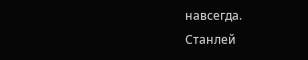навсегда.
Станлей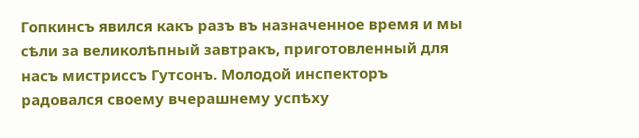Гопкинсъ явился какъ разъ въ назначенное время и мы сѣли за великолѣпный завтракъ, приготовленный для насъ мистриссъ Гутсонъ. Moлодой инспекторъ радовался своему вчерашнему успѣху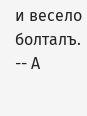и весело болталъ.
-- А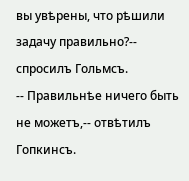вы увѣрены, что рѣшили задачу правильно?-- спросилъ Гольмсъ.
-- Правильнѣе ничего быть не можетъ,-- отвѣтилъ Гопкинсъ.